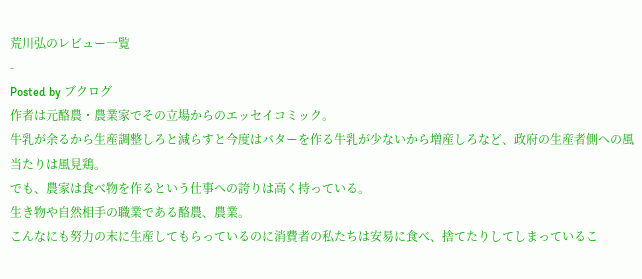荒川弘のレビュー一覧
-
Posted by ブクログ
作者は元酪農・農業家でその立場からのエッセイコミック。
牛乳が余るから生産調整しろと減らすと今度はバターを作る牛乳が少ないから増産しろなど、政府の生産者側への風当たりは風見鶏。
でも、農家は食べ物を作るという仕事への誇りは高く持っている。
生き物や自然相手の職業である酪農、農業。
こんなにも努力の末に生産してもらっているのに消費者の私たちは安易に食べ、捨てたりしてしまっているこ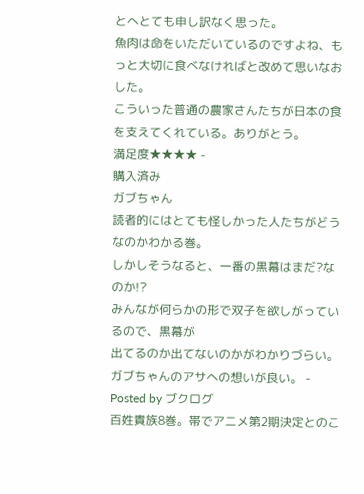とへとても申し訳なく思った。
魚肉は命をいただいているのですよね、もっと大切に食べなければと改めて思いなおした。
こういった普通の農家さんたちが日本の食を支えてくれている。ありがとう。
満足度★★★★ -
購入済み
ガブちゃん
読者的にはとても怪しかった人たちがどうなのかわかる巻。
しかしそうなると、一番の黒幕はまだ?なのか!?
みんなが何らかの形で双子を欲しがっているので、黒幕が
出てるのか出てないのかがわかりづらい。
ガブちゃんのアサへの想いが良い。 -
Posted by ブクログ
百姓貴族8巻。帯でアニメ第2期決定とのこ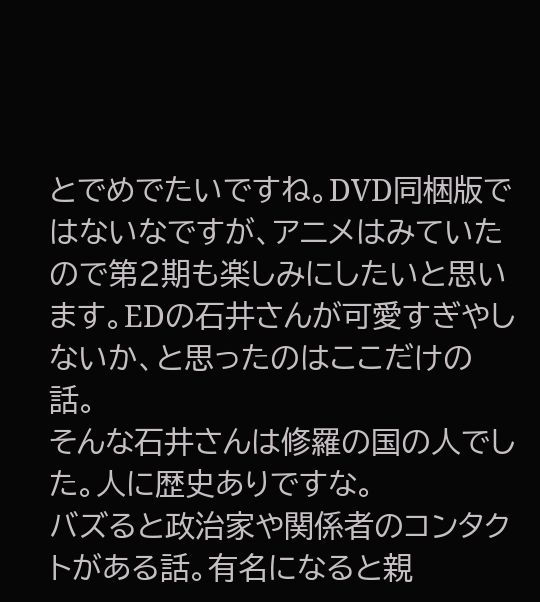とでめでたいですね。DVD同梱版ではないなですが、アニメはみていたので第2期も楽しみにしたいと思います。EDの石井さんが可愛すぎやしないか、と思ったのはここだけの話。
そんな石井さんは修羅の国の人でした。人に歴史ありですな。
バズると政治家や関係者のコンタクトがある話。有名になると親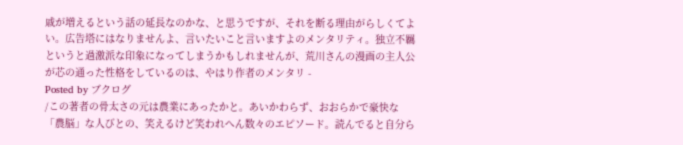戚が増えるという話の延長なのかな、と思うですが、それを断る理由がらしくてよい。広告塔にはなりませんよ、言いたいこと言いますよのメンタリティ。独立不羈というと過激派な印象になってしまうかもしれませんが、荒川さんの漫画の主人公が芯の通った性格をしているのは、やはり作者のメンタリ -
Posted by ブクログ
/この著者の骨太さの元は農業にあったかと。あいかわらず、おおらかで豪快な「農脳」な人びとの、笑えるけど笑われへん数々のエピソード。読んでると自分ら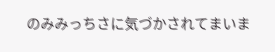のみみっちさに気づかされてまいま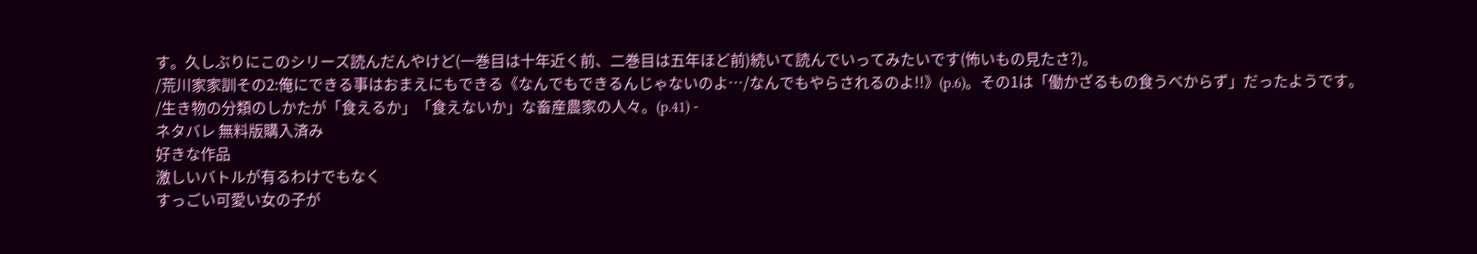す。久しぶりにこのシリーズ読んだんやけど(一巻目は十年近く前、二巻目は五年ほど前)続いて読んでいってみたいです(怖いもの見たさ?)。
/荒川家家訓その2:俺にできる事はおまえにもできる《なんでもできるんじゃないのよ…/なんでもやらされるのよ!!》(p.6)。その1は「働かざるもの食うべからず」だったようです。
/生き物の分類のしかたが「食えるか」「食えないか」な畜産農家の人々。(p.41) -
ネタバレ 無料版購入済み
好きな作品
激しいバトルが有るわけでもなく
すっごい可愛い女の子が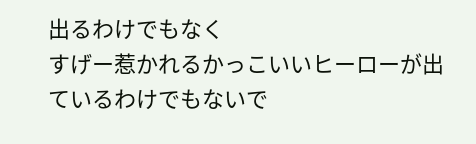出るわけでもなく
すげー惹かれるかっこいいヒーローが出ているわけでもないで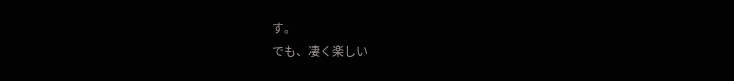す。
でも、凄く楽しい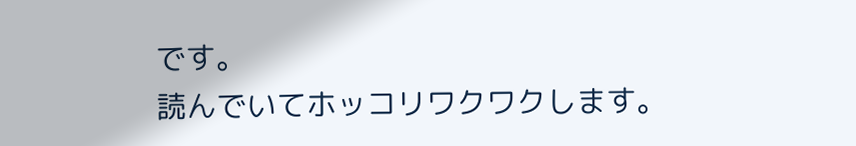です。
読んでいてホッコリワクワクします。